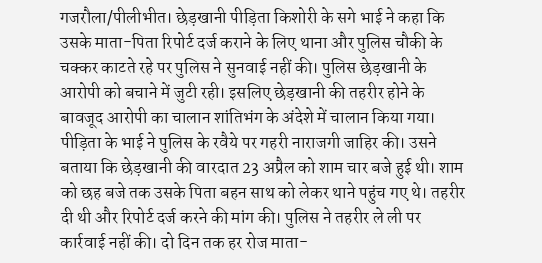गजरौला/पीलीभीत। छेड़खानी पीड़िता किशोरी के सगे भाई ने कहा कि उसके माता-पिता रिपोर्ट दर्ज कराने के लिए थाना और पुलिस चौकी के चक्कर काटते रहे पर पुलिस ने सुनवाई नहीं की। पुलिस छेड़खानी के आरोपी को बचाने में जुटी रही। इसलिए छेड़खानी की तहरीर होने के बावजूद आरोपी का चालान शांतिभंग के अंदेशे में चालान किया गया।
पीड़िता के भाई ने पुलिस के रवैये पर गहरी नाराजगी जाहिर की। उसने बताया कि छेड़खानी की वारदात 23 अप्रैल को शाम चार बजे हुई थी। शाम को छह बजे तक उसके पिता बहन साथ को लेकर थाने पहुंच गए थे। तहरीर दी थी और रिपोर्ट दर्ज करने की मांग की। पुलिस ने तहरीर ले ली पर कार्रवाई नहीं की। दो दिन तक हर रोज माता-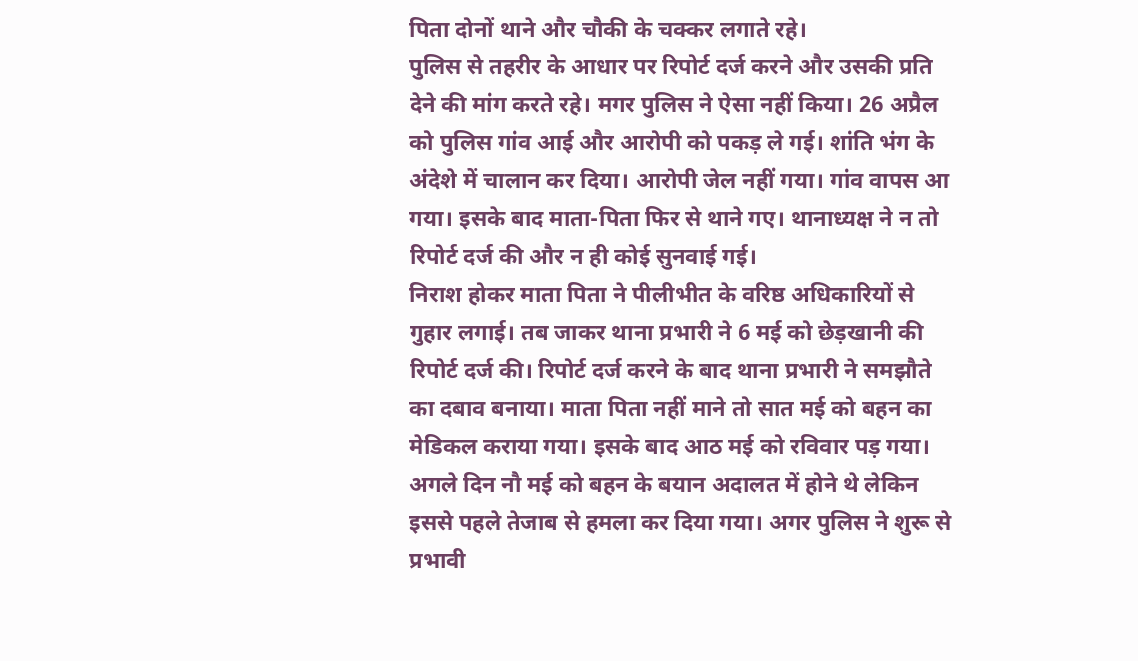पिता दोनों थाने और चौकी के चक्कर लगाते रहे।
पुलिस से तहरीर के आधार पर रिपोर्ट दर्ज करने और उसकी प्रति देने की मांग करते रहे। मगर पुलिस ने ऐसा नहीं किया। 26 अप्रैल को पुलिस गांव आई और आरोपी को पकड़ ले गई। शांति भंग के अंदेशे में चालान कर दिया। आरोपी जेल नहीं गया। गांव वापस आ गया। इसके बाद माता-पिता फिर से थाने गए। थानाध्यक्ष ने न तो रिपोर्ट दर्ज की और न ही कोई सुनवाई गई।
निराश होकर माता पिता ने पीलीभीत के वरिष्ठ अधिकारियों से गुहार लगाई। तब जाकर थाना प्रभारी ने 6 मई को छेड़खानी की रिपोर्ट दर्ज की। रिपोर्ट दर्ज करने के बाद थाना प्रभारी ने समझौते का दबाव बनाया। माता पिता नहीं माने तो सात मई को बहन का मेडिकल कराया गया। इसके बाद आठ मई को रविवार पड़ गया।
अगले दिन नौ मई को बहन के बयान अदालत में होने थे लेकिन इससे पहले तेजाब से हमला कर दिया गया। अगर पुलिस ने शुरू से प्रभावी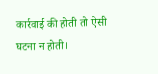कार्रवाई की होती तो ऐसी घटना न होती।